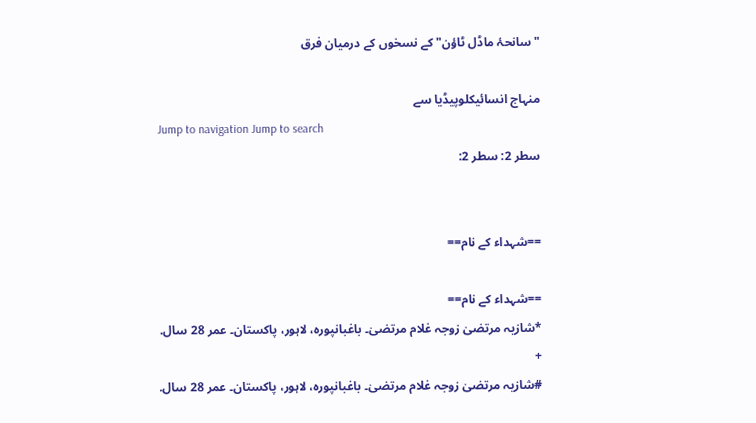"سانحۂ ماڈل ٹاؤن" کے نسخوں کے درمیان فرق

منہاج انسائیکلوپیڈیا سے
Jump to navigation Jump to search
سطر 2: سطر 2:


==شہداء کے نام==

==شہداء کے نام==
*شازیہ مرتضیٰ زوجہ غلام مرتضیٰ۔ باغبانپورہ، لاہور، پاکستان۔ عمر 28 سال.
+
#شازیہ مرتضیٰ زوجہ غلام مرتضیٰ۔ باغبانپورہ، لاہور، پاکستان۔ عمر 28 سال.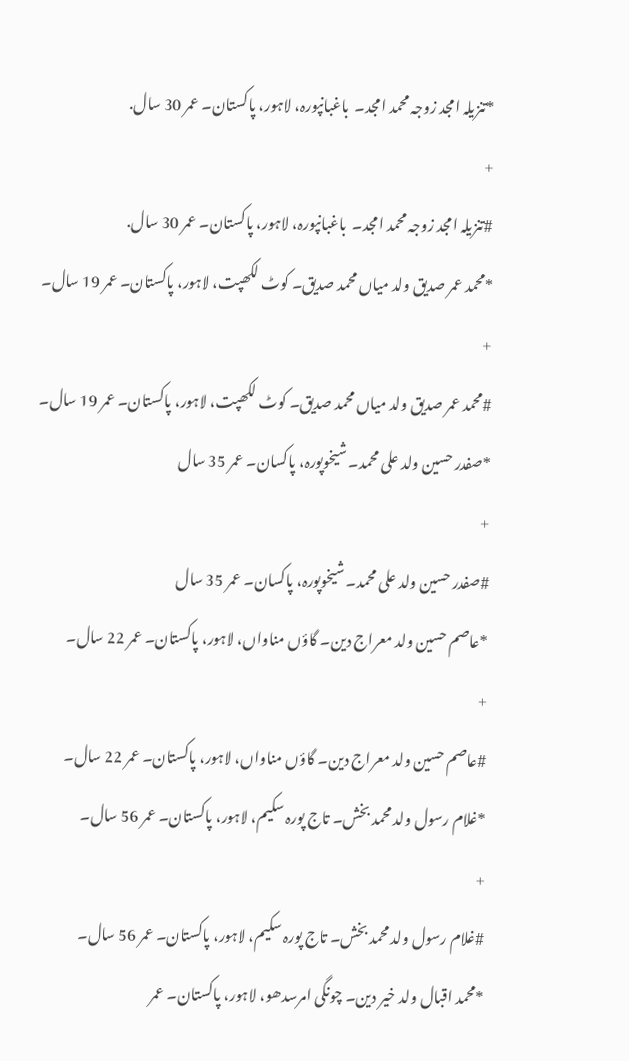*تنزیلہ امجد زوجہ محمد امجد۔  باغبانپورہ، لاہور، پاکستان۔ عمر 30 سال.
+
#تنزیلہ امجد زوجہ محمد امجد۔  باغبانپورہ، لاہور، پاکستان۔ عمر 30 سال.
*محمد عمر صدیق ولد میاں محمد صدیق۔ کوٹ لکھپت، لاہور، پاکستان۔ عمر 19 سال۔
+
#محمد عمر صدیق ولد میاں محمد صدیق۔ کوٹ لکھپت، لاہور، پاکستان۔ عمر 19 سال۔
*صفدر حسین ولد علی محمد۔ شیخوپورہ، پاکسان۔ عمر 35 سال
+
#صفدر حسین ولد علی محمد۔ شیخوپورہ، پاکسان۔ عمر 35 سال
*عاصم حسین ولد معراج دین۔ گاؤں مناواں، لاہور، پاکستان۔ عمر 22 سال۔
+
#عاصم حسین ولد معراج دین۔ گاؤں مناواں، لاہور، پاکستان۔ عمر 22 سال۔
*غلام رسول ولد محمد بخش۔ تاج پورہ سکیم، لاہور، پاکستان۔ عمر 56 سال۔
+
#غلام رسول ولد محمد بخش۔ تاج پورہ سکیم، لاہور، پاکستان۔ عمر 56 سال۔
*محمد اقبال ولد خیر دین۔ چونگی امرسدھو، لاہور، پاکستان۔ عمر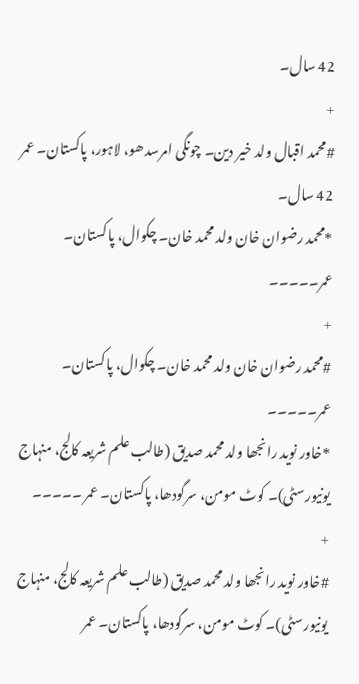42 سال۔
+
#محمد اقبال ولد خیر دین۔ چونگی امرسدھو، لاہور، پاکستان۔ عمر 42 سال۔
*محمد رضوان خان ولد محمد خان۔ چکوال، پاکستان۔ عمر۔۔۔۔۔
+
#محمد رضوان خان ولد محمد خان۔ چکوال، پاکستان۔ عمر۔۔۔۔۔
*خاور نوید رانجھا ولد محمد صدیق (طالب علم شریعہ کالج، منہاج یونیورسٹی)۔ کوٹ مومن، سرگودھا، پاکستان۔ عمر ۔۔۔۔۔
+
#خاور نوید رانجھا ولد محمد صدیق (طالب علم شریعہ کالج، منہاج یونیورسٹی)۔ کوٹ مومن، سرگودھا، پاکستان۔ عمر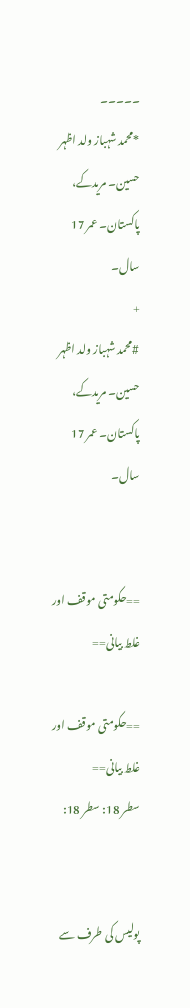۔۔۔۔۔
*محمد شہباز ولد اظہر حسین۔ مریدکے، پاکستان۔ عمر 17 سال۔
+
#محمد شہباز ولد اظہر حسین۔ مریدکے، پاکستان۔ عمر 17 سال۔


==حکومتی موقف اور غلط بیانی==

==حکومتی موقف اور غلط بیانی==
سطر 18: سطر 18:


پولیس کی طرف سے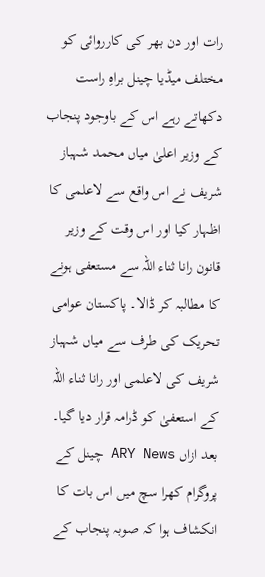رات اور دن بھر کی کارروائی کو مختلف میڈیا چینل براہِ راست دکھاتے رہے اس کے باوجود پنجاب کے وزیر اعلیٰ میاں محمد شہباز شریف نے اس واقع سے لاعلمی کا اظہار کیا اور اس وقت کے وزیر قانون رانا ثناء اللہ سے مستعفی ہونے کا مطالبہ کر ڈالا۔ پاکستان عوامی تحریک کی طرف سے میاں شہباز شریف کی لاعلمی اور رانا ثناء اللہ کے استعفیٰ کو ڈرامہ قرار دیا گیا۔ بعد ازاں ARY News چینل کے پروگرام کھرا سچ میں اس بات کا انکشاف ہوا کہ صوبہ پنجاب کے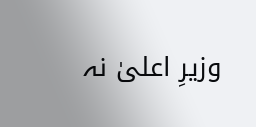وزیرِ اعلیٰ نہ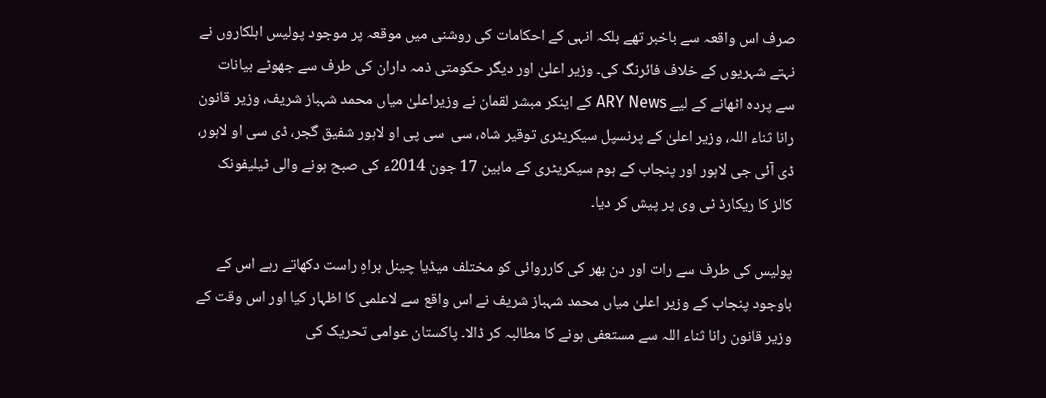صرف اس واقعہ سے باخبر تھے بلکہ انہی کے احکامات کی روشنی میں موقعہ پر موجود پولیس اہلکاروں نے نہتے شہریوں کے خلاف فائرنگ کی۔ وزیر اعلیٰ اور دیگر حکومتی ذمہ داران کی طرف سے جھوٹے بیانات سے پردہ اٹھانے کے لیے ARY News کے اینکر مبشر لقمان نے وزیراعلیٰ میاں محمد شہباز شریف، وزیر قانون رانا ثناء اللہ، وزیر اعلیٰ کے پرنسپل سیکریٹری توقیر شاہ، سی  سی پی او لاہور شفیق گجر، ڈی سی او لاہور، ڈی آئی جی لاہور اور پنجاب کے ہوم سیکریٹری کے مابین 17 جون 2014ء کی صبح ہونے والی ٹیلیفونک کالز کا ریکارڈ ٹی وی پر پیش کر دیا۔

پولیس کی طرف سے رات اور دن بھر کی کارروائی کو مختلف میڈیا چینل براہِ راست دکھاتے رہے اس کے باوجود پنجاب کے وزیر اعلیٰ میاں محمد شہباز شریف نے اس واقع سے لاعلمی کا اظہار کیا اور اس وقت کے وزیر قانون رانا ثناء اللہ سے مستعفی ہونے کا مطالبہ کر ڈالا۔ پاکستان عوامی تحریک کی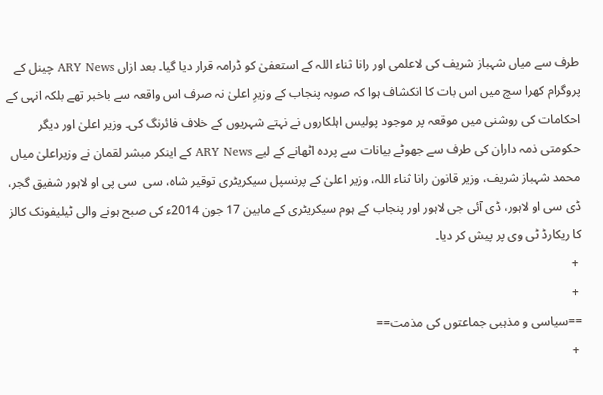طرف سے میاں شہباز شریف کی لاعلمی اور رانا ثناء اللہ کے استعفیٰ کو ڈرامہ قرار دیا گیا۔ بعد ازاں ARY News چینل کے پروگرام کھرا سچ میں اس بات کا انکشاف ہوا کہ صوبہ پنجاب کے وزیرِ اعلیٰ نہ صرف اس واقعہ سے باخبر تھے بلکہ انہی کے احکامات کی روشنی میں موقعہ پر موجود پولیس اہلکاروں نے نہتے شہریوں کے خلاف فائرنگ کی۔ وزیر اعلیٰ اور دیگر حکومتی ذمہ داران کی طرف سے جھوٹے بیانات سے پردہ اٹھانے کے لیے ARY News کے اینکر مبشر لقمان نے وزیراعلیٰ میاں محمد شہباز شریف، وزیر قانون رانا ثناء اللہ، وزیر اعلیٰ کے پرنسپل سیکریٹری توقیر شاہ، سی  سی پی او لاہور شفیق گجر، ڈی سی او لاہور، ڈی آئی جی لاہور اور پنجاب کے ہوم سیکریٹری کے مابین 17 جون 2014ء کی صبح ہونے والی ٹیلیفونک کالز کا ریکارڈ ٹی وی پر پیش کر دیا۔
 +
 +
==سیاسی و مذہبی جماعتوں کی مذمت==
 +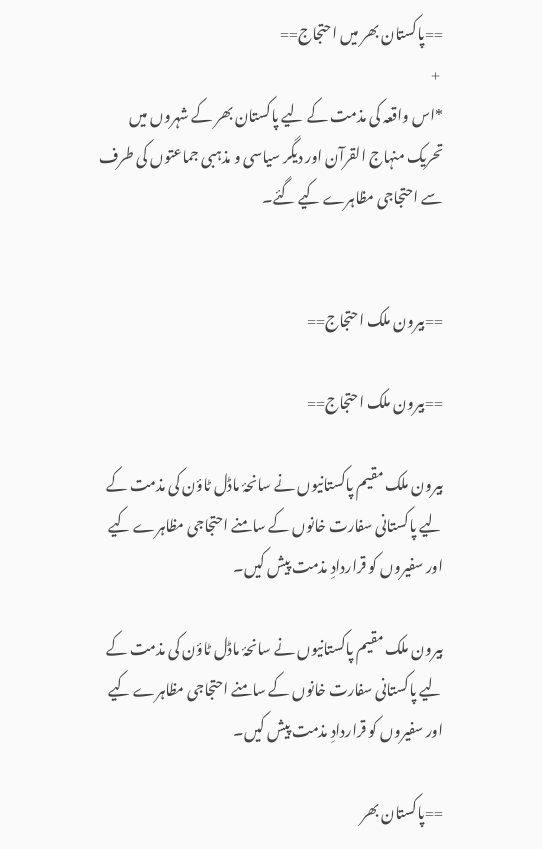==پاکستان بھر میں احتجاج==
 +
*اس واقعہ کی مذمت کے لیے پاکستان بھر کے شہروں میں تحریک منہاج القرآن اور دیگر سیاسی و مذہبی جماعتوں کی طرف سے احتجاجی مظاہرے کیے گئے۔


==بیرون ملک احتجاج==

==بیرون ملک احتجاج==

بیرون ملک مقیم پاکستانیوں نے سانحۂ ماڈل ٹاؤن کی مذمت کے لیے پاکستانی سفارت خانوں کے سامنے احتجاجی مظاہرے کیے اور سفیروں کو قراردادِ مذمت پیش کیں۔

بیرون ملک مقیم پاکستانیوں نے سانحۂ ماڈل ٹاؤن کی مذمت کے لیے پاکستانی سفارت خانوں کے سامنے احتجاجی مظاہرے کیے اور سفیروں کو قراردادِ مذمت پیش کیں۔

==پاکستان بھر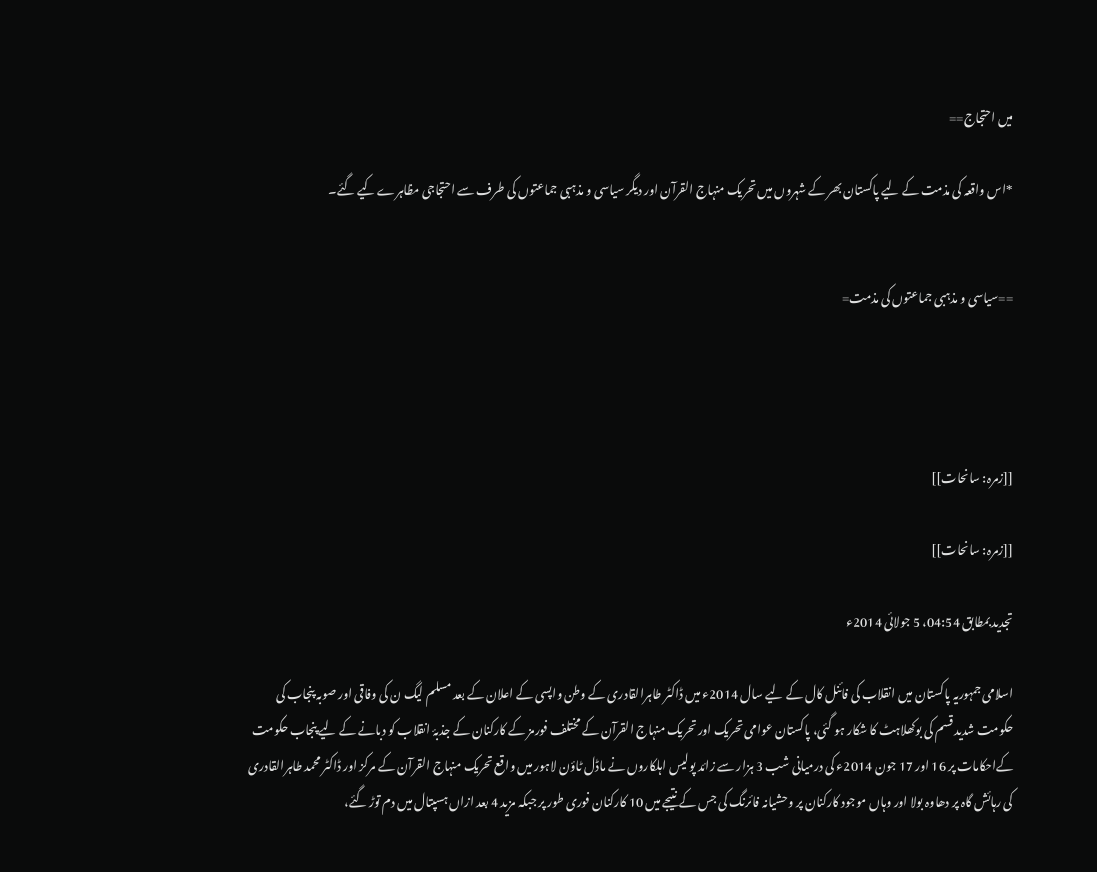میں احتجاج==

*اس واقعہ کی مذمت کے لیے پاکستان بھر کے شہروں میں تحریک منہاج القرآن اور دیگر سیاسی و مذہبی جماعتوں کی طرف سے احتجاجی مظاہرے کیے گئے۔


==سیاسی و مذہبی جماعتوں کی مذمت=




[[زمرہ: سانحات]]

[[زمرہ: سانحات]]

تجدید بمطابق 04:54، 5 جولائی 2014ء

اسلامی جمہوریہ پاکستان میں انقلاب کی فائنل کال کے لیے سال 2014ء میں ڈاکٹر طاہرالقادری کے وطن واپسی کے اعلان کے بعد مسلم لیگ ن کی وفاقی اور صوبہ پنجاب کی حکومت شدید قسم کی بوکھلاہٹ کا شکار ہو گئی، پاکستان عوامی تحریک اور تحریک منہاج القرآن کے مختلف فورمز کے کارکنان کے جذبۂ انقلاب کو دبانے کے لیے پنجاب حکومت کےاحکامات پر 16 اور 17 جون 2014ء کی درمیانی شب 3 ہزار سے زائد پولیس اہلکاروں نے ماڈل ٹاؤن لاہور میں واقع تحریک منہاج القرآن کے مرکز اور ڈاکٹر محمد طاہرالقادری کی رہائش گاہ پر دھاوہ بولا اور وہاں موجود کارکنان پر وحشیانہ فائرنگ کی جس کے نتیجے میں 10 کارکنان فوری طور پر جبکہ مزید 4 بعد ازاں ہسپتال میں دم توڑ گئے،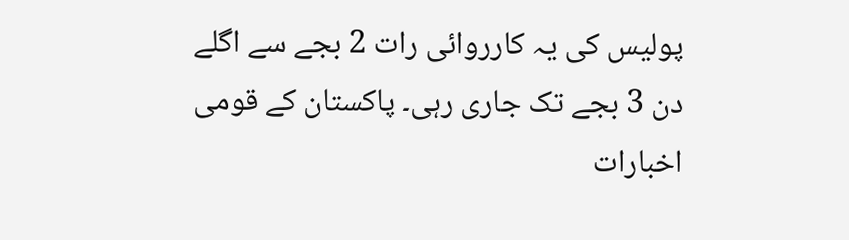پولیس کی یہ کارروائی رات 2 بجے سے اگلے دن 3 بجے تک جاری رہی۔ پاکستان کے قومی اخبارات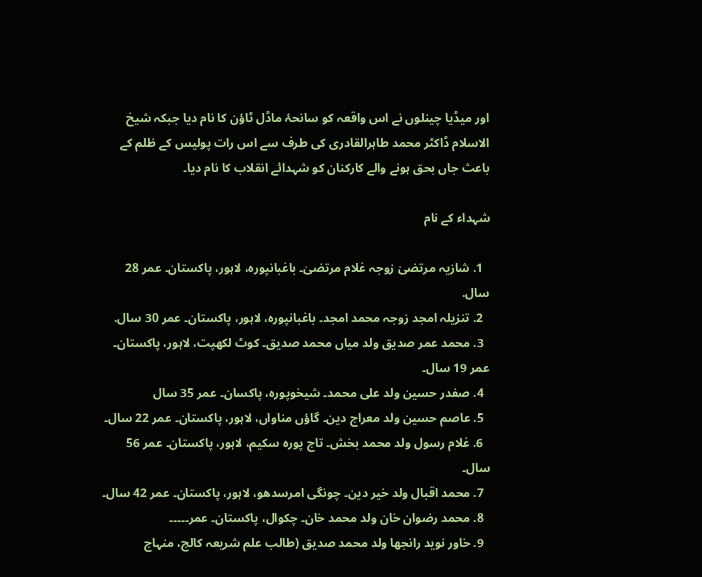اور میڈیا چینلوں نے اس واقعہ کو سانحۂ ماڈل ٹاؤن کا نام دیا جبکہ شیخ الاسلام ڈاکٹر محمد طاہرالقادری کی طرف سے اس رات پولیس کے ظلم کے باعث جاں بحق ہونے والے کارکنان کو شہدائے انقلاب کا نام دیا۔

شہداء کے نام

  1. شازیہ مرتضیٰ زوجہ غلام مرتضیٰ۔ باغبانپورہ، لاہور، پاکستان۔ عمر 28 سال.
  2. تنزیلہ امجد زوجہ محمد امجد۔ باغبانپورہ، لاہور، پاکستان۔ عمر 30 سال.
  3. محمد عمر صدیق ولد میاں محمد صدیق۔ کوٹ لکھپت، لاہور، پاکستان۔ عمر 19 سال۔
  4. صفدر حسین ولد علی محمد۔ شیخوپورہ، پاکسان۔ عمر 35 سال
  5. عاصم حسین ولد معراج دین۔ گاؤں مناواں، لاہور، پاکستان۔ عمر 22 سال۔
  6. غلام رسول ولد محمد بخش۔ تاج پورہ سکیم، لاہور، پاکستان۔ عمر 56 سال۔
  7. محمد اقبال ولد خیر دین۔ چونگی امرسدھو، لاہور، پاکستان۔ عمر 42 سال۔
  8. محمد رضوان خان ولد محمد خان۔ چکوال، پاکستان۔ عمر۔۔۔۔۔
  9. خاور نوید رانجھا ولد محمد صدیق (طالب علم شریعہ کالج، منہاج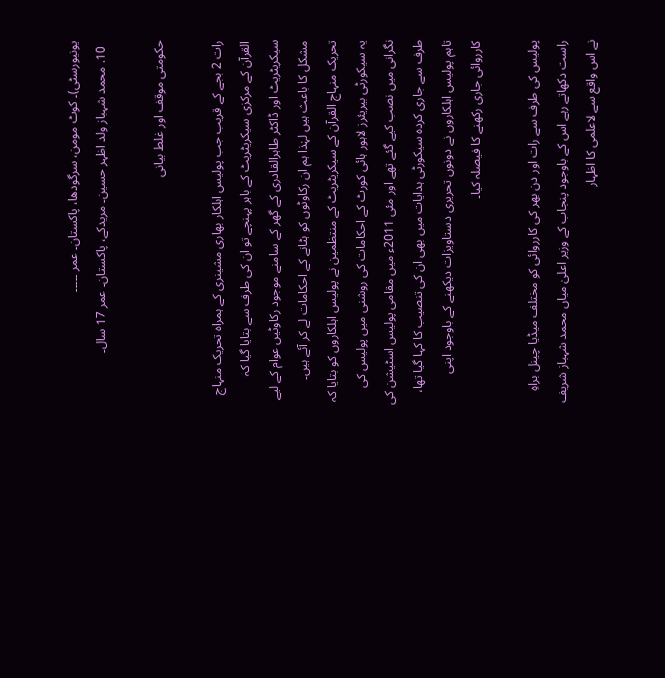یونیورسٹی)۔ کوٹ مومن، سرگودھا، پاکستان۔ عمر ۔۔۔۔۔
  10. محمد شہباز ولد اظہر حسین۔ مریدکے، پاکستان۔ عمر 17 سال۔

حکومتی موقف اور غلط بیانی

رات 2 بجے کے قریب جب پولیس اہلکار بھاری مشینری کے ہمراہ تحریک منہاج القرآن کے مرکزی سیکریٹریٹ کے باہر پہنچے تو ان کی طرف سے بتایا گیا کہ سیکریٹریٹ اور ڈاکٹر طاہرالقادری کے گھر کے سامنے موجود رکاوٹیں عوام کے لیے مشکل کا باعث ہیں لہٰذا ہم ان رکاوٹوں کو ہٹانے کے احکامات لے کر آئے ہیں۔ تحریک منہاج القرآن کے سیکریٹریٹ کے منتظمین نے پولیس اہلکاروں کو بتایا کہ یہ سیکورٹی بیریئرز لاہور ہائی کورٹ کے احکامات کی روشنی میں پولیس کی نگرانی میں نصب کیے گئے تھے اور مئی 2011ء میں مقامی پولیس اسٹیشن کی طرف سے جاری کردہ سیکورٹی ہدایات میں بھی ان کی تنصیب کا کہا گیا تھا، تاہم پولیس اہلکاروں نے دونوں تحریری دستاویزات دیکھنے کے باوجود اپنی کارروائی جاری رکھنے کا فیصلہ کیا۔

پولیس کی طرف سے رات اور دن بھر کی کارروائی کو مختلف میڈیا چینل براہِ راست دکھاتے رہے اس کے باوجود پنجاب کے وزیر اعلیٰ میاں محمد شہباز شریف نے اس واقع سے لاعلمی کا اظہار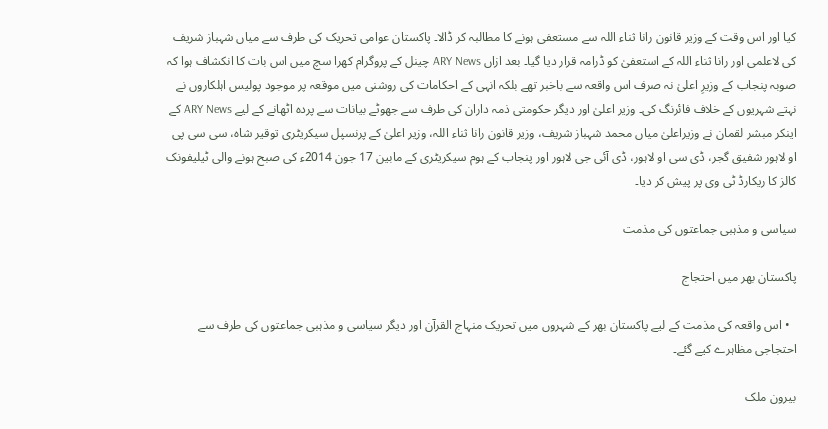کیا اور اس وقت کے وزیر قانون رانا ثناء اللہ سے مستعفی ہونے کا مطالبہ کر ڈالا۔ پاکستان عوامی تحریک کی طرف سے میاں شہباز شریف کی لاعلمی اور رانا ثناء اللہ کے استعفیٰ کو ڈرامہ قرار دیا گیا۔ بعد ازاں ARY News چینل کے پروگرام کھرا سچ میں اس بات کا انکشاف ہوا کہ صوبہ پنجاب کے وزیرِ اعلیٰ نہ صرف اس واقعہ سے باخبر تھے بلکہ انہی کے احکامات کی روشنی میں موقعہ پر موجود پولیس اہلکاروں نے نہتے شہریوں کے خلاف فائرنگ کی۔ وزیر اعلیٰ اور دیگر حکومتی ذمہ داران کی طرف سے جھوٹے بیانات سے پردہ اٹھانے کے لیے ARY News کے اینکر مبشر لقمان نے وزیراعلیٰ میاں محمد شہباز شریف، وزیر قانون رانا ثناء اللہ، وزیر اعلیٰ کے پرنسپل سیکریٹری توقیر شاہ، سی سی پی او لاہور شفیق گجر، ڈی سی او لاہور، ڈی آئی جی لاہور اور پنجاب کے ہوم سیکریٹری کے مابین 17 جون 2014ء کی صبح ہونے والی ٹیلیفونک کالز کا ریکارڈ ٹی وی پر پیش کر دیا۔

سیاسی و مذہبی جماعتوں کی مذمت

پاکستان بھر میں احتجاج

  • اس واقعہ کی مذمت کے لیے پاکستان بھر کے شہروں میں تحریک منہاج القرآن اور دیگر سیاسی و مذہبی جماعتوں کی طرف سے احتجاجی مظاہرے کیے گئے۔

بیرون ملک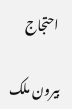احتجاج

بیرون ملک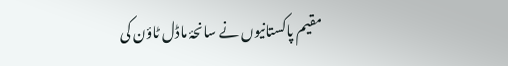مقیم پاکستانیوں نے سانحۂ ماڈل ٹاؤن کی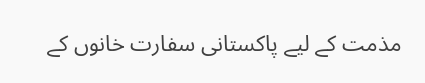مذمت کے لیے پاکستانی سفارت خانوں کے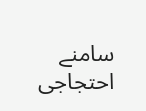سامنے احتجاجی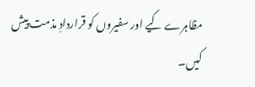مظاہرے کیے اور سفیروں کو قراردادِ مذمت پیش کیں۔